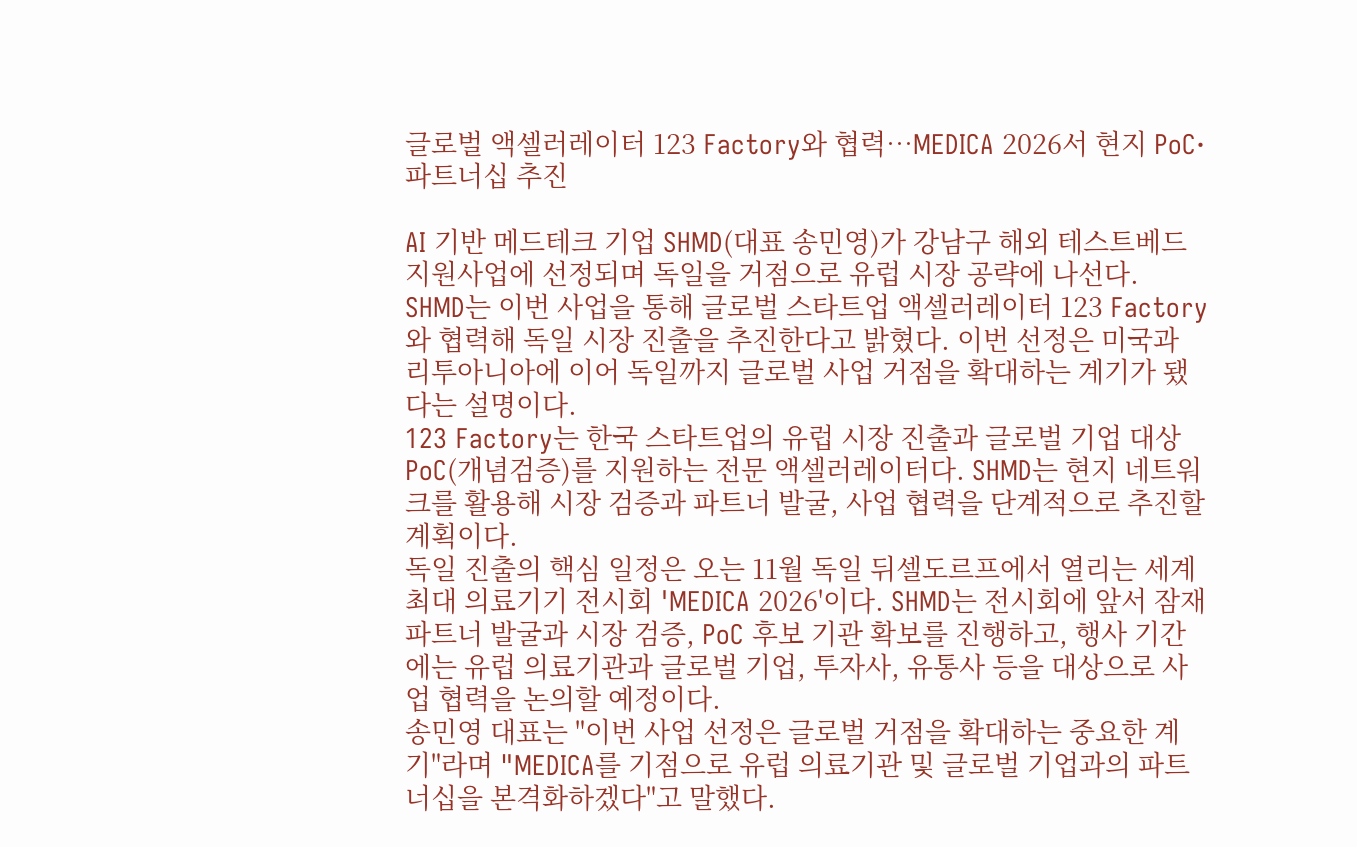글로벌 액셀러레이터 123 Factory와 협력…MEDICA 2026서 현지 PoC·파트너십 추진

AI 기반 메드테크 기업 SHMD(대표 송민영)가 강남구 해외 테스트베드 지원사업에 선정되며 독일을 거점으로 유럽 시장 공략에 나선다.
SHMD는 이번 사업을 통해 글로벌 스타트업 액셀러레이터 123 Factory와 협력해 독일 시장 진출을 추진한다고 밝혔다. 이번 선정은 미국과 리투아니아에 이어 독일까지 글로벌 사업 거점을 확대하는 계기가 됐다는 설명이다.
123 Factory는 한국 스타트업의 유럽 시장 진출과 글로벌 기업 대상 PoC(개념검증)를 지원하는 전문 액셀러레이터다. SHMD는 현지 네트워크를 활용해 시장 검증과 파트너 발굴, 사업 협력을 단계적으로 추진할 계획이다.
독일 진출의 핵심 일정은 오는 11월 독일 뒤셀도르프에서 열리는 세계 최대 의료기기 전시회 'MEDICA 2026'이다. SHMD는 전시회에 앞서 잠재 파트너 발굴과 시장 검증, PoC 후보 기관 확보를 진행하고, 행사 기간에는 유럽 의료기관과 글로벌 기업, 투자사, 유통사 등을 대상으로 사업 협력을 논의할 예정이다.
송민영 대표는 "이번 사업 선정은 글로벌 거점을 확대하는 중요한 계기"라며 "MEDICA를 기점으로 유럽 의료기관 및 글로벌 기업과의 파트너십을 본격화하겠다"고 말했다.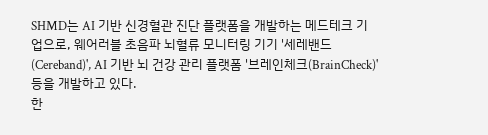SHMD는 AI 기반 신경혈관 진단 플랫폼을 개발하는 메드테크 기업으로, 웨어러블 초음파 뇌혈류 모니터링 기기 '세레밴드(Cereband)', AI 기반 뇌 건강 관리 플랫폼 '브레인체크(BrainCheck)' 등을 개발하고 있다.
한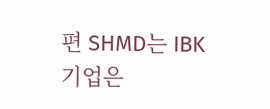편 SHMD는 IBK기업은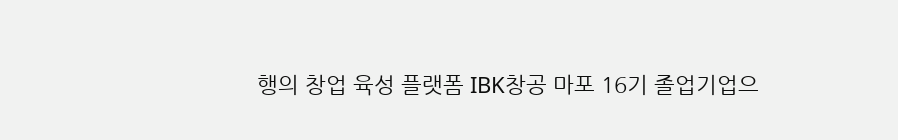행의 창업 육성 플랫폼 IBK창공 마포 16기 졸업기업으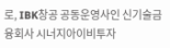로, IBK창공 공동운영사인 신기술금융회사 시너지아이비투자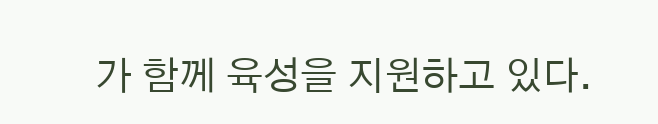가 함께 육성을 지원하고 있다.